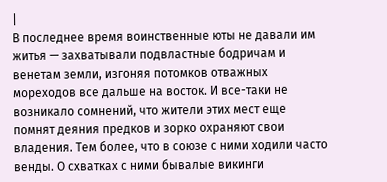|
В последнее время воинственные юты не давали им житья — захватывали подвластные бодричам и венетам земли, изгоняя потомков отважных мореходов все дальше на восток. И все-таки не возникало сомнений, что жители этих мест еще помнят деяния предков и зорко охраняют свои владения. Тем более, что в союзе с ними ходили часто венды. О схватках с ними бывалые викинги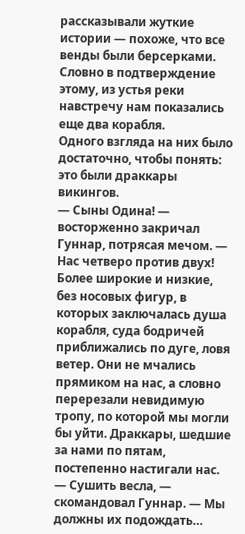рассказывали жуткие истории — похоже, что все венды были берсерками.
Словно в подтверждение этому, из устья реки навстречу нам показались еще два корабля.
Одного взгляда на них было достаточно, чтобы понять: это были драккары викингов.
— Сыны Одина! — восторженно закричал Гуннар, потрясая мечом. — Нас четверо против двух!
Более широкие и низкие, без носовых фигур, в которых заключалась душа корабля, суда бодричей приближались по дуге, ловя ветер. Они не мчались прямиком на нас, а словно перерезали невидимую тропу, по которой мы могли бы уйти. Драккары, шедшие за нами по пятам, постепенно настигали нас.
— Сушить весла, — скомандовал Гуннар. — Мы должны их подождать…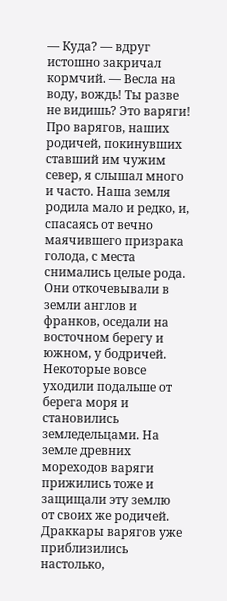— Куда? — вдруг истошно закричал кормчий. — Весла на воду, вождь! Ты разве не видишь? Это варяги!
Про варягов, наших родичей, покинувших ставший им чужим север, я слышал много и часто. Наша земля родила мало и редко, и, спасаясь от вечно маячившего призрака голода, с места снимались целые рода. Они откочевывали в земли англов и франков, оседали на восточном берегу и южном, у бодричей. Некоторые вовсе уходили подальше от берега моря и становились земледельцами. На земле древних мореходов варяги прижились тоже и защищали эту землю от своих же родичей.
Драккары варягов уже приблизились настолько,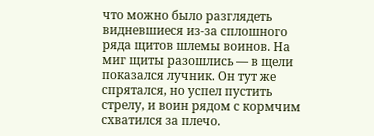что можно было разглядеть видневшиеся из-за сплошного ряда щитов шлемы воинов. На миг щиты разошлись — в щели показался лучник. Он тут же спрятался, но успел пустить стрелу, и воин рядом с кормчим схватился за плечо.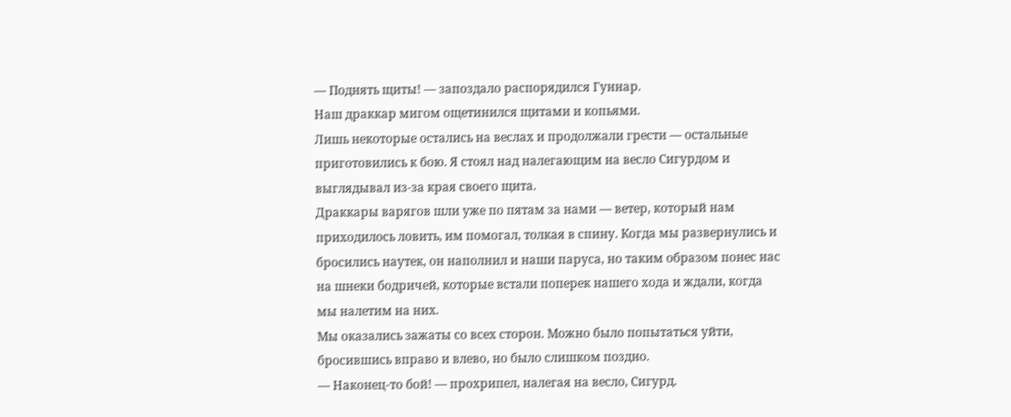— Поднять щиты! — запоздало распорядился Гуннар.
Наш драккар мигом ощетинился щитами и копьями.
Лишь некоторые остались на веслах и продолжали грести — остальные приготовились к бою. Я стоял над налегающим на весло Сигурдом и выглядывал из-за края своего щита.
Драккары варягов шли уже по пятам за нами — ветер, который нам приходилось ловить, им помогал, толкая в спину. Когда мы развернулись и бросились наутек, он наполнил и наши паруса, но таким образом понес нас на шнеки бодричей, которые встали поперек нашего хода и ждали, когда мы налетим на них.
Мы оказались зажаты со всех сторон. Можно было попытаться уйти, бросившись вправо и влево, но было слишком поздно.
— Наконец-то бой! — прохрипел, налегая на весло, Сигурд.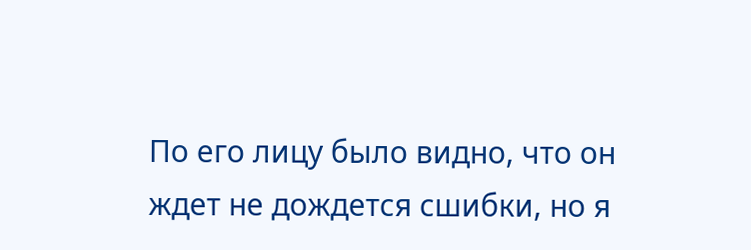По его лицу было видно, что он ждет не дождется сшибки, но я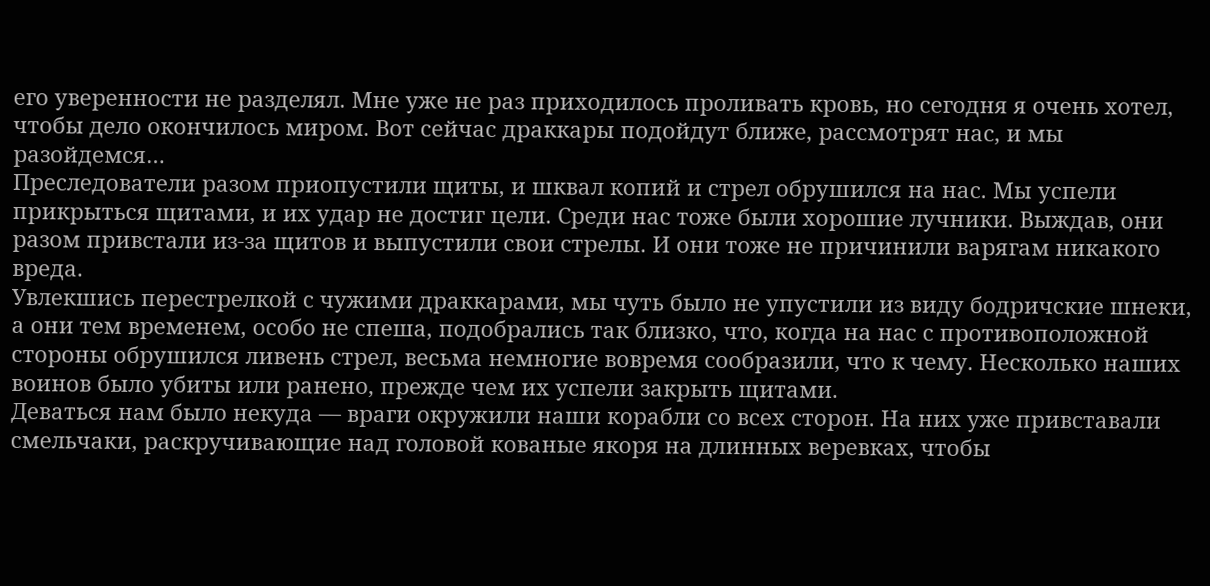его уверенности не разделял. Мне уже не раз приходилось проливать кровь, но сегодня я очень хотел, чтобы дело окончилось миром. Вот сейчас драккары подойдут ближе, рассмотрят нас, и мы разойдемся…
Преследователи разом приопустили щиты, и шквал копий и стрел обрушился на нас. Мы успели прикрыться щитами, и их удар не достиг цели. Среди нас тоже были хорошие лучники. Выждав, они разом привстали из-за щитов и выпустили свои стрелы. И они тоже не причинили варягам никакого вреда.
Увлекшись перестрелкой с чужими драккарами, мы чуть было не упустили из виду бодричские шнеки, а они тем временем, особо не спеша, подобрались так близко, что, когда на нас с противоположной стороны обрушился ливень стрел, весьма немногие вовремя сообразили, что к чему. Несколько наших воинов было убиты или ранено, прежде чем их успели закрыть щитами.
Деваться нам было некуда — враги окружили наши корабли со всех сторон. На них уже привставали смельчаки, раскручивающие над головой кованые якоря на длинных веревках, чтобы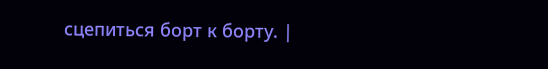сцепиться борт к борту. |